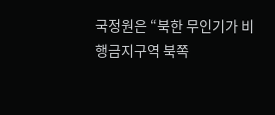국정원은 “북한 무인기가 비행금지구역 북쪽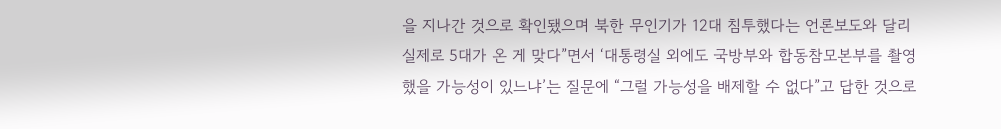을 지나간 것으로 확인됐으며 북한 무인기가 12대 침투했다는 언론보도와 달리 실제로 5대가 온 게 맞다”면서 ‘대통령실 외에도 국방부와 합동참모본부를 촬영했을 가능성이 있느냐’는 질문에 “그럴 가능성을 배제할 수 없다”고 답한 것으로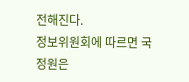전해진다.
정보위원회에 따르면 국정원은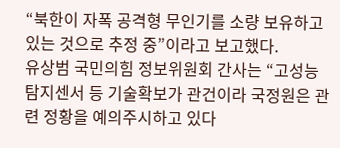“북한이 자폭 공격형 무인기를 소량 보유하고 있는 것으로 추정 중”이라고 보고했다.
유상범 국민의힘 정보위원회 간사는 “고성능 탐지센서 등 기술확보가 관건이라 국정원은 관련 정황을 예의주시하고 있다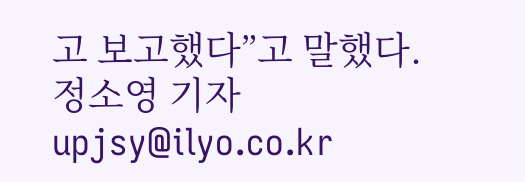고 보고했다”고 말했다.
정소영 기자 upjsy@ilyo.co.kr